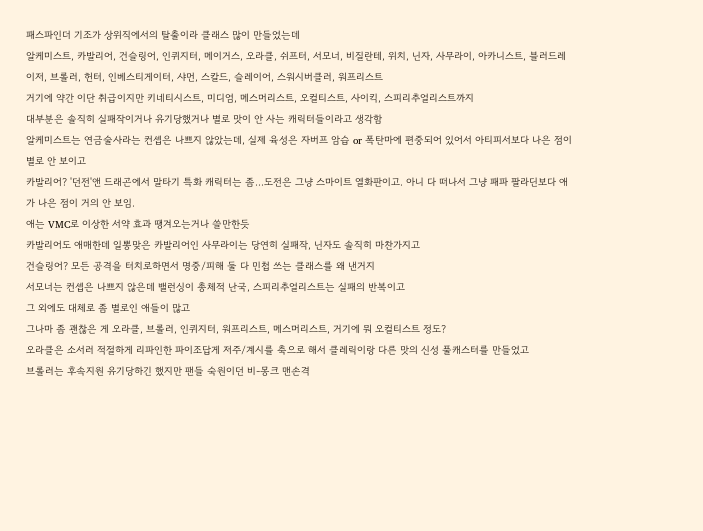패스파인더 기조가 상위직에서의 탈출이라 클래스 많이 만들었는데
알케미스트, 카발리어, 건슬링어, 인퀴지터, 메이거스, 오라클, 쉬프터, 서모너, 비질란테, 위치, 닌자, 사무라이, 아카니스트, 블러드레이저, 브롤러, 헌터, 인베스티게이터, 샤먼, 스칼드, 슬레이어, 스워시버클러, 워프리스트
거기에 약간 이단 취급이지만 키네티시스트, 미디엄, 메스머리스트, 오컬티스트, 사이킥, 스피리추얼리스트까지
대부분은 솔직히 실패작이거나 유기당했거나 별로 맛이 안 사는 캐릭터들이라고 생각함
알케미스트는 연금술사라는 컨셉은 나쁘지 않았는데, 실제 육성은 자버프 암습 or 폭탄마에 편중되어 있어서 아티피서보다 나은 점이 별로 안 보이고
카발리어? '던전'앤 드래곤에서 말타기 특화 캐릭터는 좀...도전은 그냥 스마이트 열화판이고. 아니 다 떠나서 그냥 패파 팔라딘보다 애가 나은 점이 거의 안 보임.
애는 VMC로 이상한 서약 효과 땡겨오는거나 쓸만한듯
카발리어도 애매한데 일뽕맞은 카발리어인 사무라이는 당연히 실패작, 닌자도 솔직히 마찬가지고
건슬링어? 모든 공격을 터치로하면서 명중/피해 둘 다 민첩 쓰는 클래스를 왜 낸거지
서모너는 컨셉은 나쁘지 않은데 밸런싱이 총체적 난국, 스피리추얼리스트는 실패의 반복이고
그 외에도 대체로 좀 별로인 애들이 많고
그나마 좀 괜찮은 게 오라클, 브롤러, 인퀴지터, 워프리스트, 메스머리스트, 거기에 뭐 오컬티스트 정도?
오라클은 소서러 적절하게 리파인한 파이조답게 저주/계시를 축으로 해서 클레릭이랑 다른 맛의 신성 풀캐스터를 만들었고
브롤러는 후속지원 유기당하긴 했지만 팬들 숙원이던 비-몽크 맨손격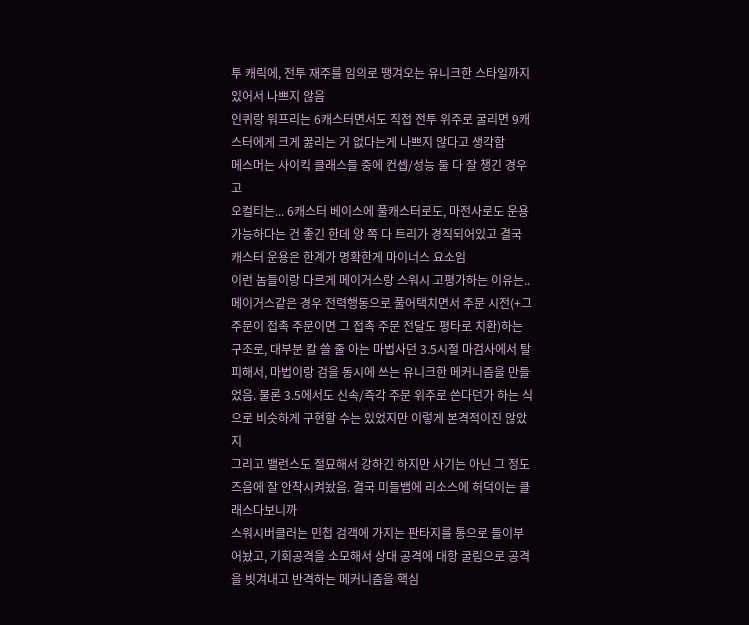투 캐릭에, 전투 재주를 임의로 땡겨오는 유니크한 스타일까지 있어서 나쁘지 않음
인퀴랑 워프리는 6캐스터면서도 직접 전투 위주로 굴리면 9캐스터에게 크게 꿇리는 거 없다는게 나쁘지 않다고 생각함
메스머는 사이킥 클래스들 중에 컨셉/성능 둘 다 잘 챙긴 경우고
오컬티는... 6캐스터 베이스에 풀캐스터로도, 마전사로도 운용 가능하다는 건 좋긴 한데 양 쪽 다 트리가 경직되어있고 결국 캐스터 운용은 한계가 명확한게 마이너스 요소임
이런 놈들이랑 다르게 메이거스랑 스워시 고평가하는 이유는..
메이거스같은 경우 전력행동으로 풀어택치면서 주문 시전(+그 주문이 접촉 주문이면 그 접촉 주문 전달도 평타로 치환)하는 구조로, 대부분 칼 쓸 줄 아는 마법사던 3.5시절 마검사에서 탈피해서, 마법이랑 검을 동시에 쓰는 유니크한 메커니즘을 만들었음. 물론 3.5에서도 신속/즉각 주문 위주로 쓴다던가 하는 식으로 비슷하게 구현할 수는 있었지만 이렇게 본격적이진 않았지
그리고 밸런스도 절묘해서 강하긴 하지만 사기는 아닌 그 정도 즈음에 잘 안착시켜놨음. 결국 미들뱁에 리소스에 허덕이는 클래스다보니까
스워시버클러는 민첩 검객에 가지는 판타지를 통으로 들이부어놨고, 기회공격을 소모해서 상대 공격에 대항 굴림으로 공격을 빗겨내고 반격하는 메커니즘을 핵심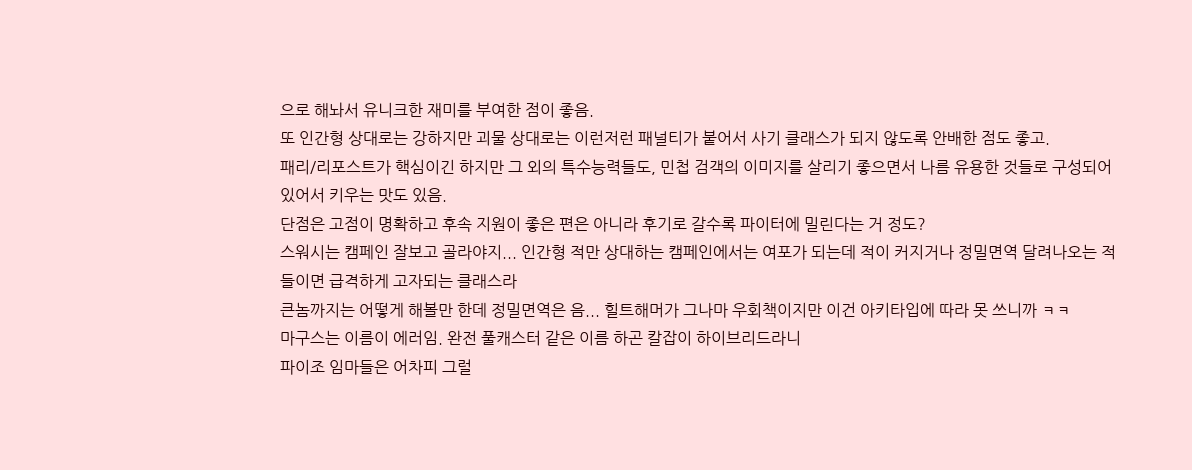으로 해놔서 유니크한 재미를 부여한 점이 좋음.
또 인간형 상대로는 강하지만 괴물 상대로는 이런저런 패널티가 붙어서 사기 클래스가 되지 않도록 안배한 점도 좋고.
패리/리포스트가 핵심이긴 하지만 그 외의 특수능력들도, 민첩 검객의 이미지를 살리기 좋으면서 나름 유용한 것들로 구성되어 있어서 키우는 맛도 있음.
단점은 고점이 명확하고 후속 지원이 좋은 편은 아니라 후기로 갈수록 파이터에 밀린다는 거 정도?
스워시는 캠페인 잘보고 골라야지... 인간형 적만 상대하는 캠페인에서는 여포가 되는데 적이 커지거나 정밀면역 달려나오는 적들이면 급격하게 고자되는 클래스라
큰놈까지는 어떻게 해볼만 한데 정밀면역은 음... 힐트해머가 그나마 우회책이지만 이건 아키타입에 따라 못 쓰니까 ㅋㅋ
마구스는 이름이 에러임. 완전 풀캐스터 같은 이름 하곤 칼잡이 하이브리드라니
파이조 임마들은 어차피 그럴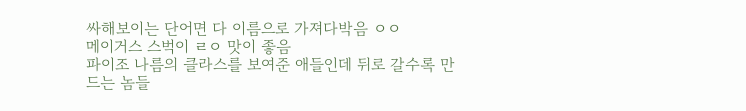싸해보이는 단어면 다 이름으로 가져다박음 ㅇㅇ
메이거스 스벅이 ㄹㅇ 맛이 좋음
파이조 나름의 클라스를 보여준 애들인데 뒤로 갈수록 만드는 놈들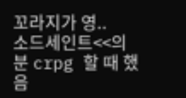꼬라지가 영..
소드세인트<<의분 crpg 할 때 했음